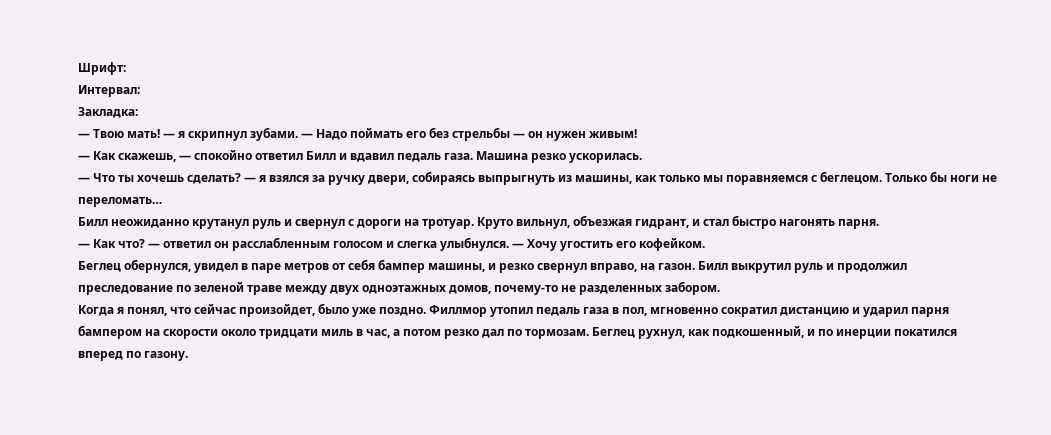Шрифт:
Интервал:
Закладка:
— Твою мать! — я скрипнул зубами. — Надо поймать его без стрельбы — он нужен живым!
— Как скажешь, — спокойно ответил Билл и вдавил педаль газа. Машина резко ускорилась.
— Что ты хочешь сделать? — я взялся за ручку двери, собираясь выпрыгнуть из машины, как только мы поравняемся с беглецом. Только бы ноги не переломать…
Билл неожиданно крутанул руль и свернул с дороги на тротуар. Круто вильнул, объезжая гидрант, и стал быстро нагонять парня.
— Как что? — ответил он расслабленным голосом и слегка улыбнулся. — Хочу угостить его кофейком.
Беглец обернулся, увидел в паре метров от себя бампер машины, и резко свернул вправо, на газон. Билл выкрутил руль и продолжил преследование по зеленой траве между двух одноэтажных домов, почему-то не разделенных забором.
Когда я понял, что сейчас произойдет, было уже поздно. Филлмор утопил педаль газа в пол, мгновенно сократил дистанцию и ударил парня бампером на скорости около тридцати миль в час, а потом резко дал по тормозам. Беглец рухнул, как подкошенный, и по инерции покатился вперед по газону.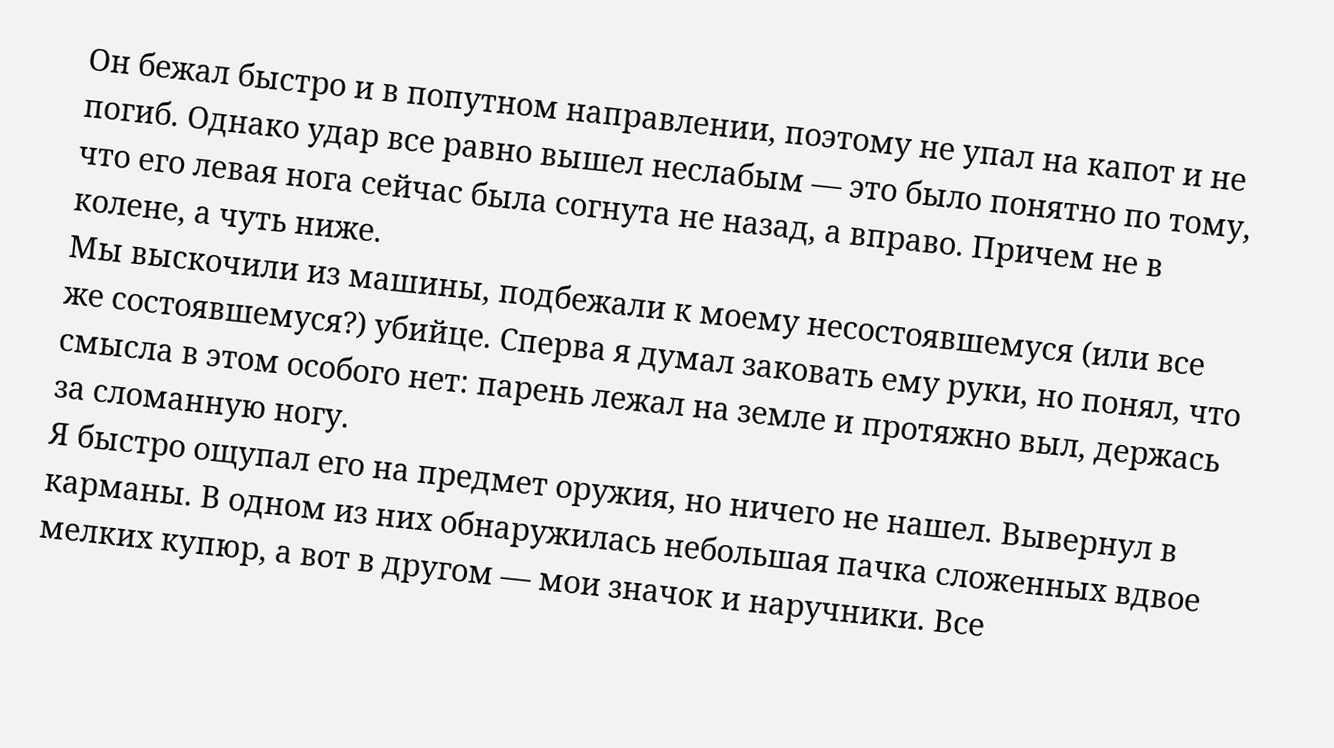Он бежал быстро и в попутном направлении, поэтому не упал на капот и не погиб. Однако удар все равно вышел неслабым — это было понятно по тому, что его левая нога сейчас была согнута не назад, а вправо. Причем не в колене, а чуть ниже.
Мы выскочили из машины, подбежали к моему несостоявшемуся (или все же состоявшемуся?) убийце. Сперва я думал заковать ему руки, но понял, что смысла в этом особого нет: парень лежал на земле и протяжно выл, держась за сломанную ногу.
Я быстро ощупал его на предмет оружия, но ничего не нашел. Вывернул в карманы. В одном из них обнаружилась небольшая пачка сложенных вдвое мелких купюр, а вот в другом — мои значок и наручники. Все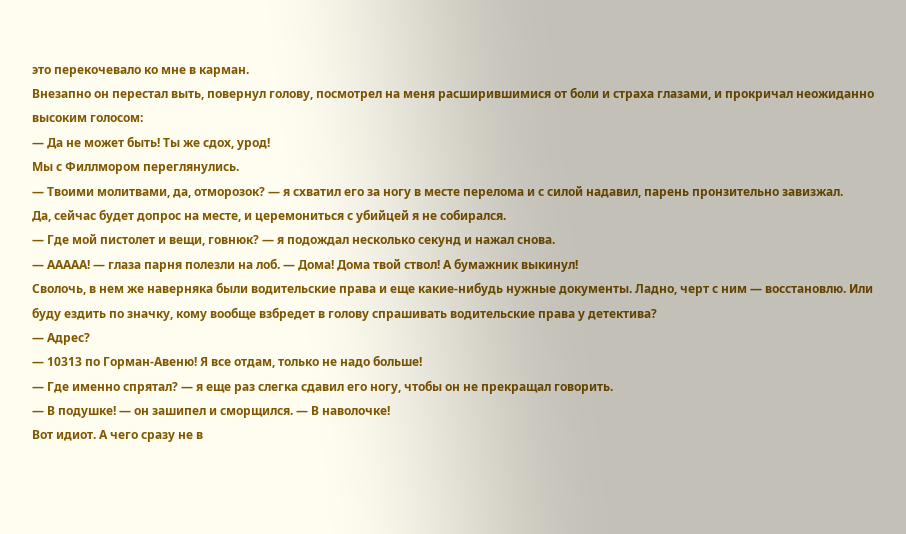это перекочевало ко мне в карман.
Внезапно он перестал выть, повернул голову, посмотрел на меня расширившимися от боли и страха глазами, и прокричал неожиданно высоким голосом:
— Да не может быть! Ты же сдох, урод!
Мы с Филлмором переглянулись.
— Твоими молитвами, да, отморозок? — я схватил его за ногу в месте перелома и с силой надавил, парень пронзительно завизжал.
Да, сейчас будет допрос на месте, и церемониться с убийцей я не собирался.
— Где мой пистолет и вещи, говнюк? — я подождал несколько секунд и нажал снова.
— ААААА! — глаза парня полезли на лоб. — Дома! Дома твой ствол! А бумажник выкинул!
Сволочь, в нем же наверняка были водительские права и еще какие-нибудь нужные документы. Ладно, черт с ним — восстановлю. Или буду ездить по значку, кому вообще взбредет в голову спрашивать водительские права у детектива?
— Адрес?
— 10313 по Горман-Авеню! Я все отдам, только не надо больше!
— Где именно спрятал? — я еще раз слегка сдавил его ногу, чтобы он не прекращал говорить.
— В подушке! — он зашипел и сморщился. — В наволочке!
Вот идиот. А чего сразу не в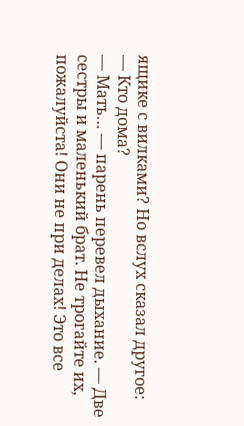ящике с вилками? Но вслух сказал другое:
— Кто дома?
— Мать… — парень перевел дыхание. — Две сестры и маленький брат. Не трогайте их, пожалуйста! Они не при делах! Это все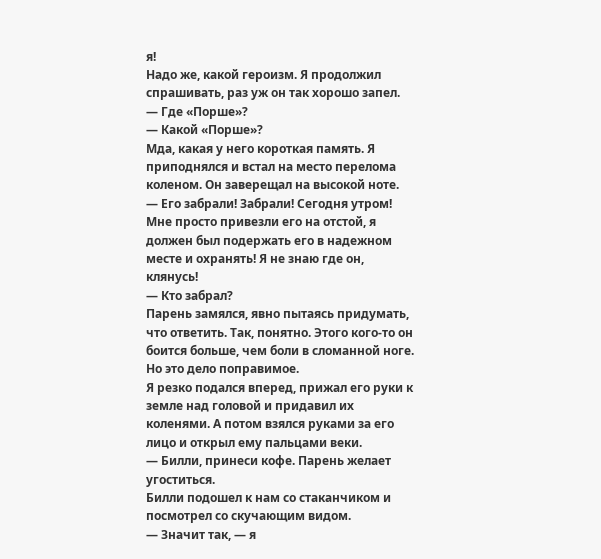я!
Надо же, какой героизм. Я продолжил спрашивать, раз уж он так хорошо запел.
— Где «Порше»?
— Какой «Порше»?
Мда, какая у него короткая память. Я приподнялся и встал на место перелома коленом. Он заверещал на высокой ноте.
— Его забрали! Забрали! Сегодня утром! Мне просто привезли его на отстой, я должен был подержать его в надежном месте и охранять! Я не знаю где он, клянусь!
— Кто забрал?
Парень замялся, явно пытаясь придумать, что ответить. Так, понятно. Этого кого-то он боится больше, чем боли в сломанной ноге. Но это дело поправимое.
Я резко подался вперед, прижал его руки к земле над головой и придавил их коленями. А потом взялся руками за его лицо и открыл ему пальцами веки.
— Билли, принеси кофе. Парень желает угоститься.
Билли подошел к нам со стаканчиком и посмотрел со скучающим видом.
— Значит так, — я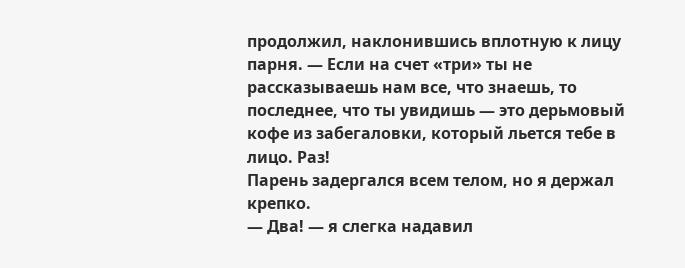продолжил, наклонившись вплотную к лицу парня. — Если на счет «три» ты не рассказываешь нам все, что знаешь, то последнее, что ты увидишь — это дерьмовый кофе из забегаловки, который льется тебе в лицо. Раз!
Парень задергался всем телом, но я держал крепко.
— Два! — я слегка надавил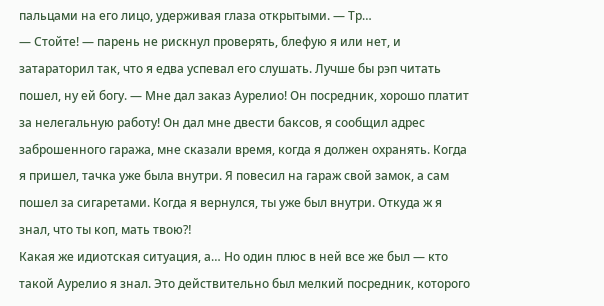пальцами на его лицо, удерживая глаза открытыми. — Тр…
— Стойте! — парень не рискнул проверять, блефую я или нет, и затараторил так, что я едва успевал его слушать. Лучше бы рэп читать пошел, ну ей богу. — Мне дал заказ Аурелио! Он посредник, хорошо платит за нелегальную работу! Он дал мне двести баксов, я сообщил адрес заброшенного гаража, мне сказали время, когда я должен охранять. Когда я пришел, тачка уже была внутри. Я повесил на гараж свой замок, а сам пошел за сигаретами. Когда я вернулся, ты уже был внутри. Откуда ж я знал, что ты коп, мать твою⁈
Какая же идиотская ситуация, а… Но один плюс в ней все же был — кто такой Аурелио я знал. Это действительно был мелкий посредник, которого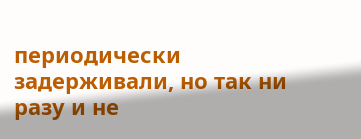периодически задерживали, но так ни разу и не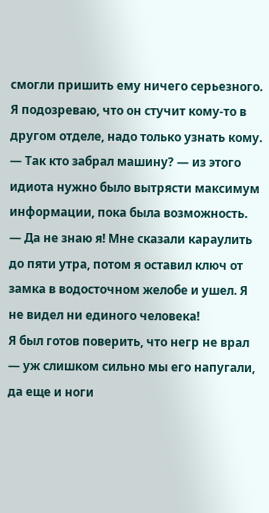смогли пришить ему ничего серьезного. Я подозреваю, что он стучит кому-то в другом отделе, надо только узнать кому.
— Так кто забрал машину? — из этого идиота нужно было вытрясти максимум информации, пока была возможность.
— Да не знаю я! Мне сказали караулить до пяти утра, потом я оставил ключ от замка в водосточном желобе и ушел. Я не видел ни единого человека!
Я был готов поверить, что негр не врал — уж слишком сильно мы его напугали, да еще и ноги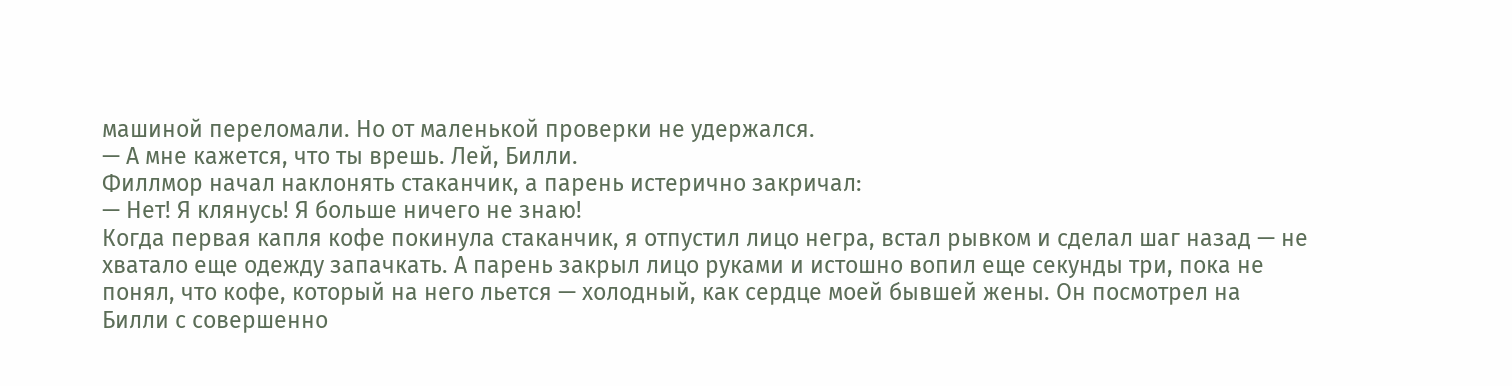машиной переломали. Но от маленькой проверки не удержался.
— А мне кажется, что ты врешь. Лей, Билли.
Филлмор начал наклонять стаканчик, а парень истерично закричал:
— Нет! Я клянусь! Я больше ничего не знаю!
Когда первая капля кофе покинула стаканчик, я отпустил лицо негра, встал рывком и сделал шаг назад — не хватало еще одежду запачкать. А парень закрыл лицо руками и истошно вопил еще секунды три, пока не понял, что кофе, который на него льется — холодный, как сердце моей бывшей жены. Он посмотрел на Билли с совершенно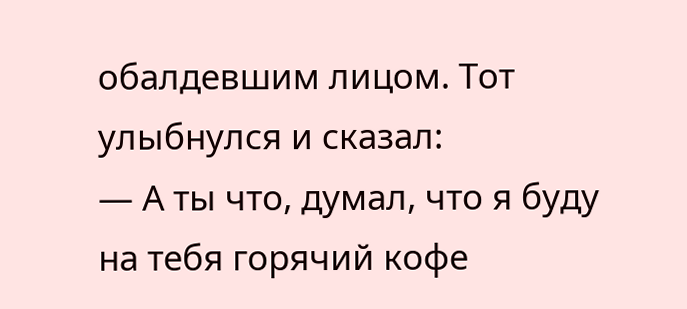обалдевшим лицом. Тот улыбнулся и сказал:
— А ты что, думал, что я буду на тебя горячий кофе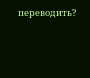переводить?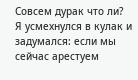Совсем дурак что ли?
Я усмехнулся в кулак и задумался: если мы сейчас арестуем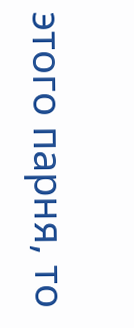этого парня, то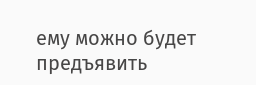ему можно будет предъявить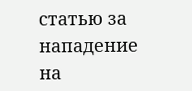статью за нападение на